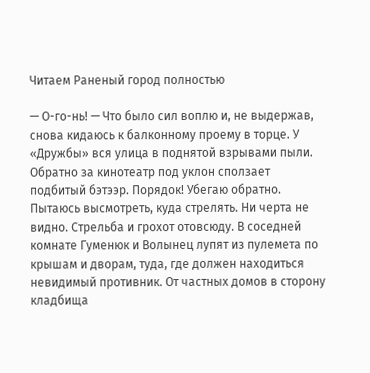Читаем Раненый город полностью

— О-го-нь! — Что было сил воплю и, не выдержав, снова кидаюсь к балконному проему в торце. У «Дружбы» вся улица в поднятой взрывами пыли. Обратно за кинотеатр под уклон сползает подбитый бэтээр. Порядок! Убегаю обратно. Пытаюсь высмотреть, куда стрелять. Ни черта не видно. Стрельба и грохот отовсюду. В соседней комнате Гуменюк и Волынец лупят из пулемета по крышам и дворам, туда, где должен находиться невидимый противник. От частных домов в сторону кладбища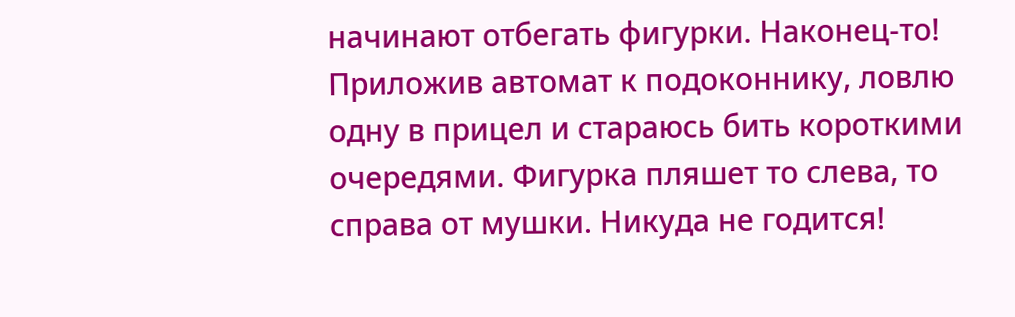начинают отбегать фигурки. Наконец-то! Приложив автомат к подоконнику, ловлю одну в прицел и стараюсь бить короткими очередями. Фигурка пляшет то слева, то справа от мушки. Никуда не годится!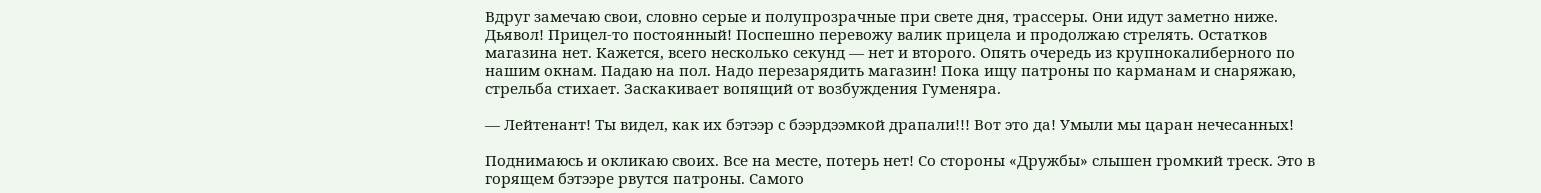Вдруг замечаю свои, словно серые и полупрозрачные при свете дня, трассеры. Они идут заметно ниже. Дьявол! Прицел-то постоянный! Поспешно перевожу валик прицела и продолжаю стрелять. Остатков магазина нет. Кажется, всего несколько секунд — нет и второго. Опять очередь из крупнокалиберного по нашим окнам. Падаю на пол. Надо перезарядить магазин! Пока ищу патроны по карманам и снаряжаю, стрельба стихает. Заскакивает вопящий от возбуждения Гуменяра.

— Лейтенант! Ты видел, как их бэтээр с бээрдээмкой драпали!!! Вот это да! Умыли мы царан нечесанных!

Поднимаюсь и окликаю своих. Все на месте, потерь нет! Со стороны «Дружбы» слышен громкий треск. Это в горящем бэтээре рвутся патроны. Самого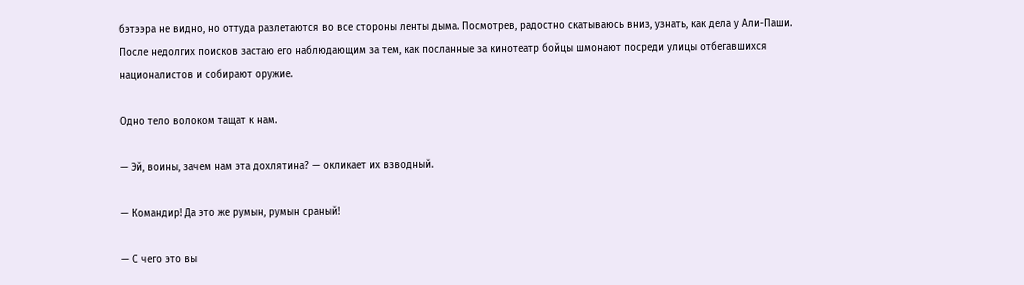бэтээра не видно, но оттуда разлетаются во все стороны ленты дыма. Посмотрев, радостно скатываюсь вниз, узнать, как дела у Али-Паши. После недолгих поисков застаю его наблюдающим за тем, как посланные за кинотеатр бойцы шмонают посреди улицы отбегавшихся националистов и собирают оружие.

Одно тело волоком тащат к нам.

— Эй, воины, зачем нам эта дохлятина? — окликает их взводный.

— Командир! Да это же румын, румын сраный!

— С чего это вы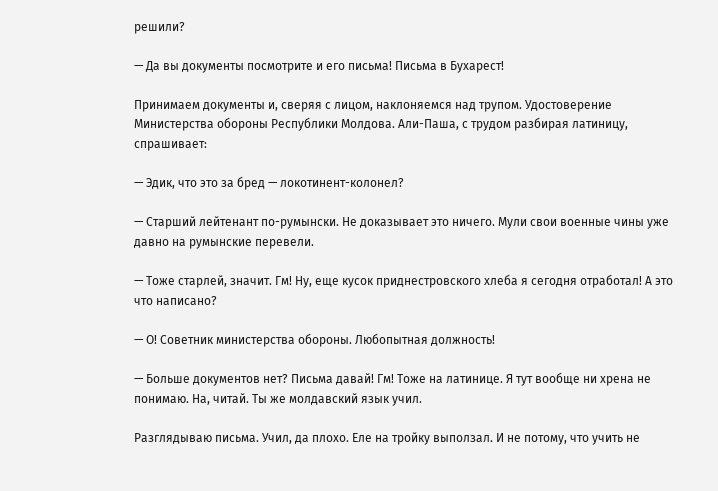решили?

— Да вы документы посмотрите и его письма! Письма в Бухарест!

Принимаем документы и, сверяя с лицом, наклоняемся над трупом. Удостоверение Министерства обороны Республики Молдова. Али-Паша, с трудом разбирая латиницу, спрашивает:

— Эдик, что это за бред — локотинент-колонел?

— Старший лейтенант по-румынски. Не доказывает это ничего. Мули свои военные чины уже давно на румынские перевели.

— Тоже старлей, значит. Гм! Ну, еще кусок приднестровского хлеба я сегодня отработал! А это что написано?

— О! Советник министерства обороны. Любопытная должность!

— Больше документов нет? Письма давай! Гм! Тоже на латинице. Я тут вообще ни хрена не понимаю. На, читай. Ты же молдавский язык учил.

Разглядываю письма. Учил, да плохо. Еле на тройку выползал. И не потому, что учить не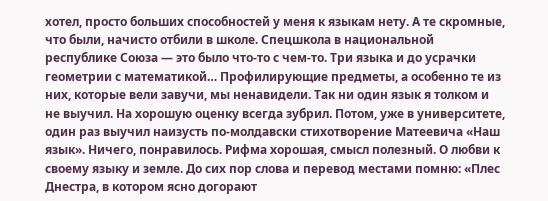хотел, просто больших способностей у меня к языкам нету. А те скромные, что были, начисто отбили в школе. Спецшкола в национальной республике Союза — это было что-то с чем-то. Три языка и до усрачки геометрии с математикой… Профилирующие предметы, а особенно те из них, которые вели завучи, мы ненавидели. Так ни один язык я толком и не выучил. На хорошую оценку всегда зубрил. Потом, уже в университете, один раз выучил наизусть по-молдавски стихотворение Матеевича «Наш язык». Ничего, понравилось. Рифма хорошая, смысл полезный. О любви к своему языку и земле. До сих пор слова и перевод местами помню: «Плес Днестра, в котором ясно догорают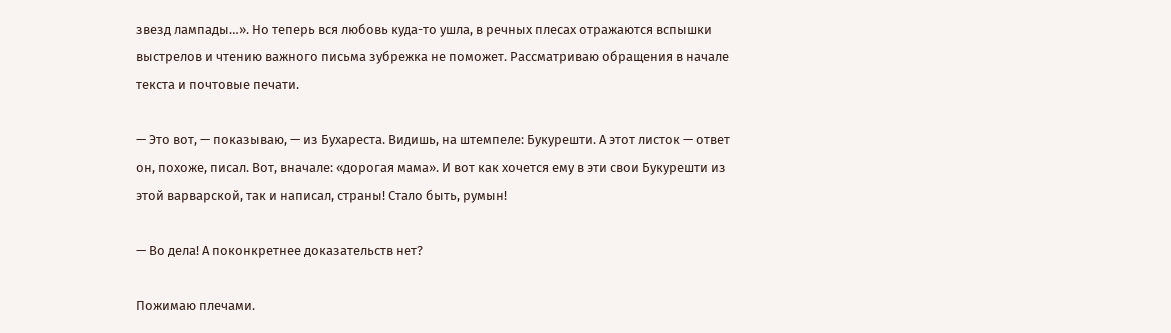звезд лампады…». Но теперь вся любовь куда-то ушла, в речных плесах отражаются вспышки выстрелов и чтению важного письма зубрежка не поможет. Рассматриваю обращения в начале текста и почтовые печати.

— Это вот, — показываю, — из Бухареста. Видишь, на штемпеле: Букурешти. А этот листок — ответ он, похоже, писал. Вот, вначале: «дорогая мама». И вот как хочется ему в эти свои Букурешти из этой варварской, так и написал, страны! Стало быть, румын!

— Во дела! А поконкретнее доказательств нет?

Пожимаю плечами.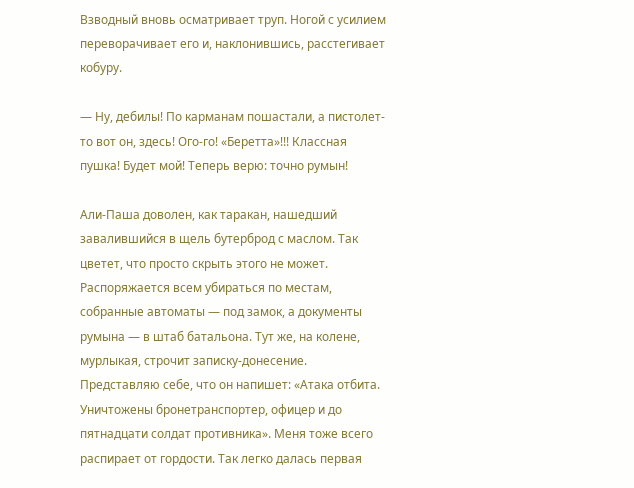Взводный вновь осматривает труп. Ногой с усилием переворачивает его и, наклонившись, расстегивает кобуру.

— Ну, дебилы! По карманам пошастали, а пистолет-то вот он, здесь! Ого-го! «Беретта»!!! Классная пушка! Будет мой! Теперь верю: точно румын!

Али-Паша доволен, как таракан, нашедший завалившийся в щель бутерброд с маслом. Так цветет, что просто скрыть этого не может. Распоряжается всем убираться по местам, собранные автоматы — под замок, а документы румына — в штаб батальона. Тут же, на колене, мурлыкая, строчит записку-донесение. Представляю себе, что он напишет: «Атака отбита. Уничтожены бронетранспортер, офицер и до пятнадцати солдат противника». Меня тоже всего распирает от гордости. Так легко далась первая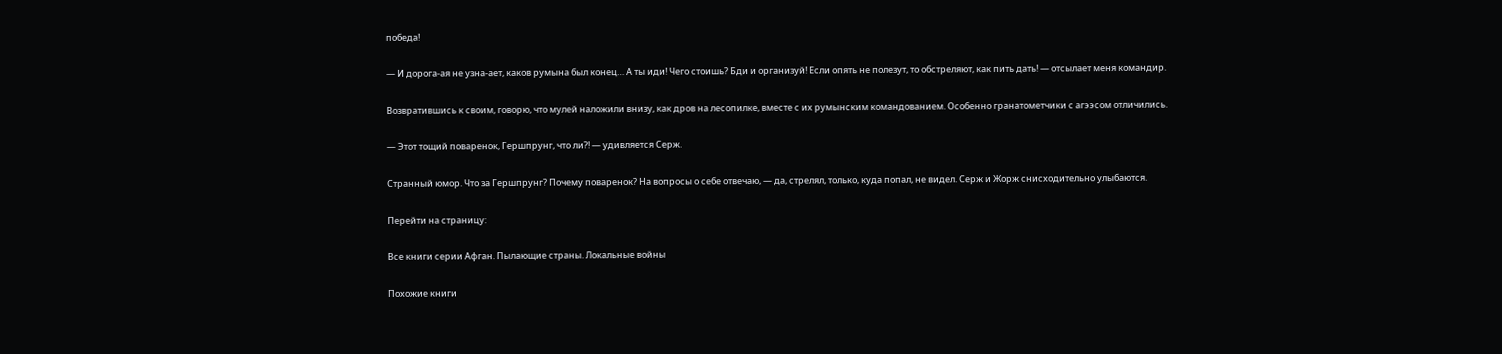победа!

— И дорога-ая не узна-ает, каков румына был конец… А ты иди! Чего стоишь? Бди и организуй! Если опять не полезут, то обстреляют, как пить дать! — отсылает меня командир.

Возвратившись к своим, говорю, что мулей наложили внизу, как дров на лесопилке, вместе с их румынским командованием. Особенно гранатометчики с агээсом отличились.

— Этот тощий поваренок, Гершпрунг, что ли?! — удивляется Серж.

Странный юмор. Что за Гершпрунг? Почему поваренок? На вопросы о себе отвечаю, — да, стрелял, только, куда попал, не видел. Серж и Жорж снисходительно улыбаются.

Перейти на страницу:

Все книги серии Афган. Пылающие страны. Локальные войны

Похожие книги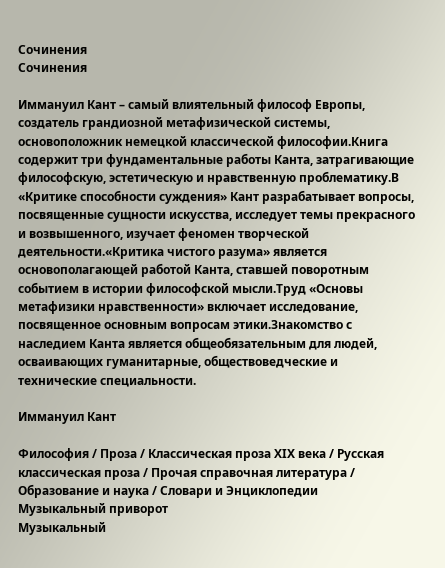Сочинения
Сочинения

Иммануил Кант – самый влиятельный философ Европы, создатель грандиозной метафизической системы, основоположник немецкой классической философии.Книга содержит три фундаментальные работы Канта, затрагивающие философскую, эстетическую и нравственную проблематику.В «Критике способности суждения» Кант разрабатывает вопросы, посвященные сущности искусства, исследует темы прекрасного и возвышенного, изучает феномен творческой деятельности.«Критика чистого разума» является основополагающей работой Канта, ставшей поворотным событием в истории философской мысли.Труд «Основы метафизики нравственности» включает исследование, посвященное основным вопросам этики.Знакомство с наследием Канта является общеобязательным для людей, осваивающих гуманитарные, обществоведческие и технические специальности.

Иммануил Кант

Философия / Проза / Классическая проза ХIX века / Русская классическая проза / Прочая справочная литература / Образование и наука / Словари и Энциклопедии
Музыкальный приворот
Музыкальный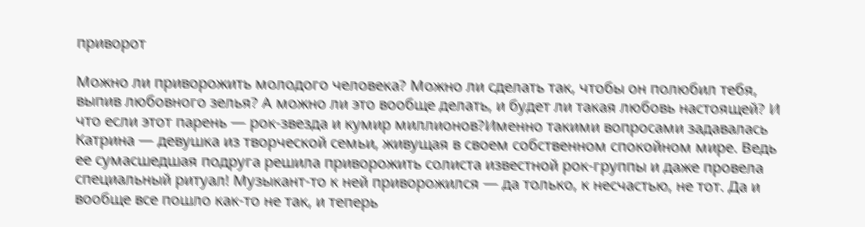приворот

Можно ли приворожить молодого человека? Можно ли сделать так, чтобы он полюбил тебя, выпив любовного зелья? А можно ли это вообще делать, и будет ли такая любовь настоящей? И что если этот парень — рок-звезда и кумир миллионов?Именно такими вопросами задавалась Катрина — девушка из творческой семьи, живущая в своем собственном спокойном мире. Ведь ее сумасшедшая подруга решила приворожить солиста известной рок-группы и даже провела специальный ритуал! Музыкант-то к ней приворожился — да только, к несчастью, не тот. Да и вообще все пошло как-то не так, и теперь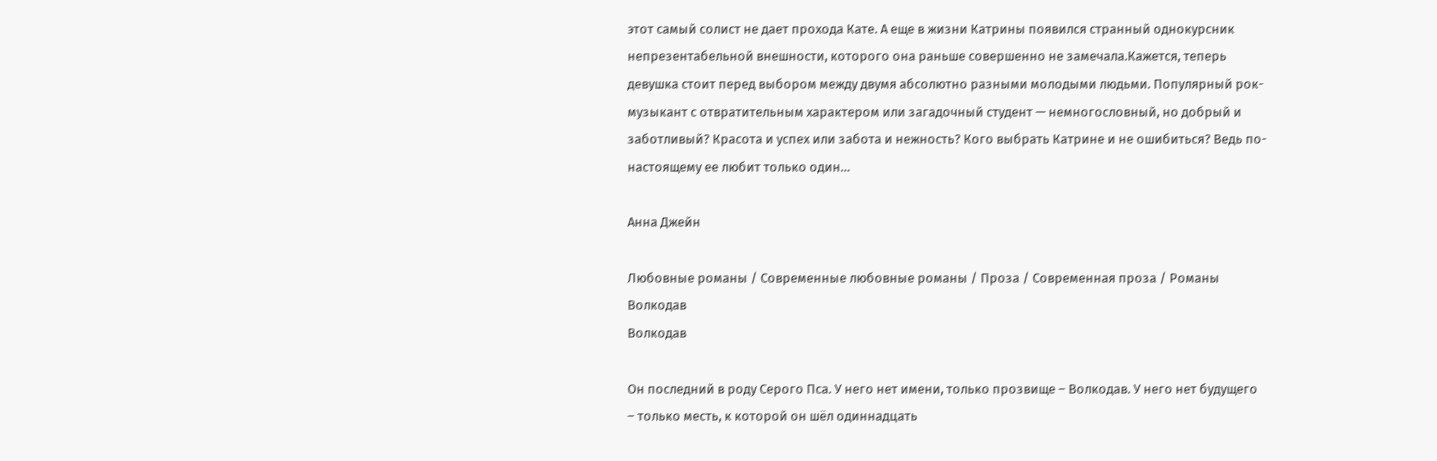этот самый солист не дает прохода Кате. А еще в жизни Катрины появился странный однокурсник непрезентабельной внешности, которого она раньше совершенно не замечала.Кажется, теперь девушка стоит перед выбором между двумя абсолютно разными молодыми людьми. Популярный рок-музыкант с отвратительным характером или загадочный студент — немногословный, но добрый и заботливый? Красота и успех или забота и нежность? Кого выбрать Катрине и не ошибиться? Ведь по-настоящему ее любит только один…

Анна Джейн

Любовные романы / Современные любовные романы / Проза / Современная проза / Романы
Волкодав
Волкодав

Он последний в роду Серого Пса. У него нет имени, только прозвище – Волкодав. У него нет будущего – только месть, к которой он шёл одиннадцать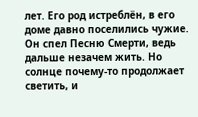лет. Его род истреблён, в его доме давно поселились чужие. Он спел Песню Смерти, ведь дальше незачем жить. Но солнце почему-то продолжает светить, и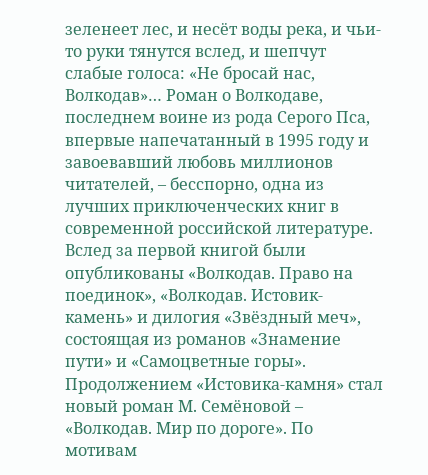зеленеет лес, и несёт воды река, и чьи-то руки тянутся вслед, и шепчут слабые голоса: «Не бросай нас, Волкодав»… Роман о Волкодаве, последнем воине из рода Серого Пса, впервые напечатанный в 1995 году и завоевавший любовь миллионов читателей, – бесспорно, одна из лучших приключенческих книг в современной российской литературе. Вслед за первой книгой были опубликованы «Волкодав. Право на поединок», «Волкодав. Истовик-камень» и дилогия «Звёздный меч», состоящая из романов «Знамение пути» и «Самоцветные горы». Продолжением «Истовика-камня» стал новый роман М. Семёновой – «Волкодав. Мир по дороге». По мотивам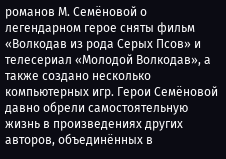романов М. Семёновой о легендарном герое сняты фильм «Волкодав из рода Серых Псов» и телесериал «Молодой Волкодав», а также создано несколько компьютерных игр. Герои Семёновой давно обрели самостоятельную жизнь в произведениях других авторов, объединённых в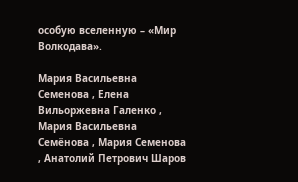особую вселенную – «Мир Волкодава».

Мария Васильевна Семенова , Елена Вильоржевна Галенко , Мария Васильевна Семёнова , Мария Семенова , Анатолий Петрович Шаров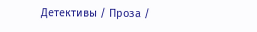Детективы / Проза /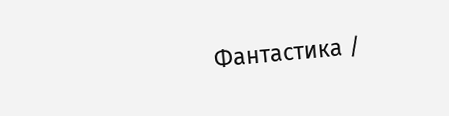Фантастика /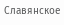Славянское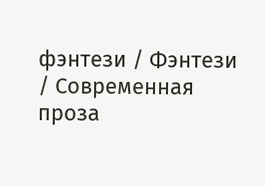фэнтези / Фэнтези / Современная проза